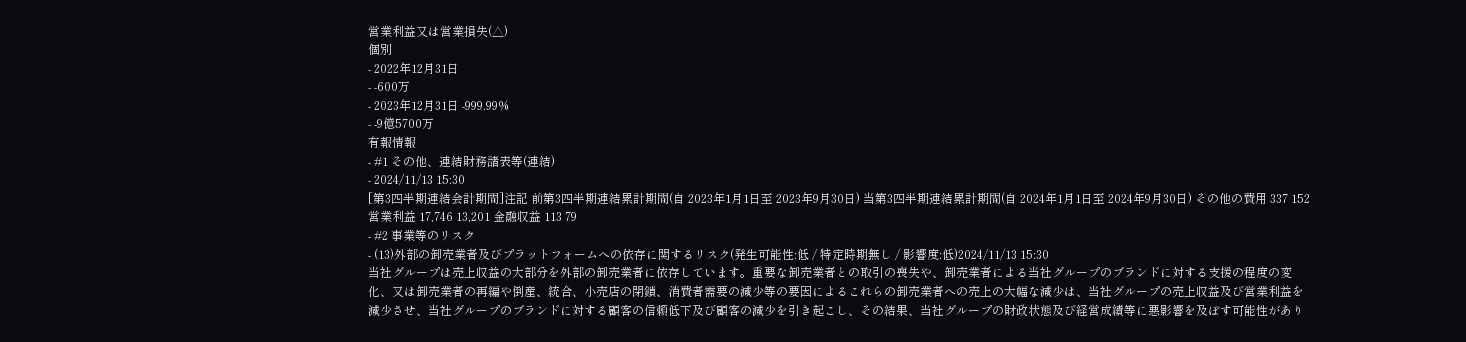営業利益又は営業損失(△)
個別
- 2022年12月31日
- -600万
- 2023年12月31日 -999.99%
- -9億5700万
有報情報
- #1 その他、連結財務諸表等(連結)
- 2024/11/13 15:30
[第3四半期連結会計期間]注記 前第3四半期連結累計期間(自 2023年1月1日至 2023年9月30日) 当第3四半期連結累計期間(自 2024年1月1日至 2024年9月30日) その他の費用 337 152 営業利益 17,746 13,201 金融収益 113 79
- #2 事業等のリスク
- (13)外部の卸売業者及びプラットフォームへの依存に関するリスク(発生可能性:低 / 特定時期無し / 影響度:低)2024/11/13 15:30
当社グループは売上収益の大部分を外部の卸売業者に依存しています。重要な卸売業者との取引の喪失や、卸売業者による当社グループのブランドに対する支援の程度の変化、又は卸売業者の再編や倒産、統合、小売店の閉鎖、消費者需要の減少等の要因によるこれらの卸売業者への売上の大幅な減少は、当社グループの売上収益及び営業利益を減少させ、当社グループのブランドに対する顧客の信頼低下及び顧客の減少を引き起こし、その結果、当社グループの財政状態及び経営成績等に悪影響を及ぼす可能性があり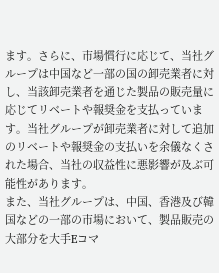ます。さらに、市場慣行に応じて、当社グループは中国など一部の国の卸売業者に対し、当該卸売業者を通じた製品の販売量に応じてリベートや報奨金を支払っています。当社グループが卸売業者に対して追加のリベートや報奨金の支払いを余儀なくされた場合、当社の収益性に悪影響が及ぶ可能性があります。
また、当社グループは、中国、香港及び韓国などの一部の市場において、製品販売の大部分を大手Eコマ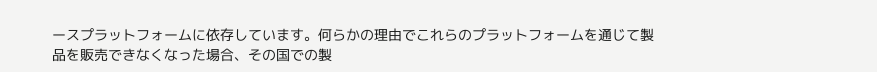ースプラットフォームに依存しています。何らかの理由でこれらのプラットフォームを通じて製品を販売できなくなった場合、その国での製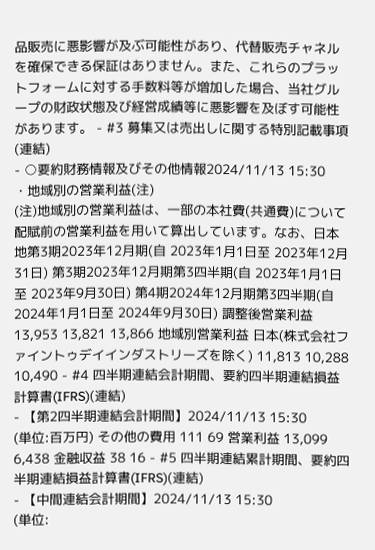品販売に悪影響が及ぶ可能性があり、代替販売チャネルを確保できる保証はありません。また、これらのプラットフォームに対する手数料等が増加した場合、当社グループの財政状態及び経営成績等に悪影響を及ぼす可能性があります。 - #3 募集又は売出しに関する特別記載事項(連結)
- ○要約財務情報及びその他情報2024/11/13 15:30
・地域別の営業利益(注)
(注)地域別の営業利益は、一部の本社費(共通費)について配賦前の営業利益を用いて算出しています。なお、日本地第3期2023年12月期(自 2023年1月1日至 2023年12月31日) 第3期2023年12月期第3四半期(自 2023年1月1日至 2023年9月30日) 第4期2024年12月期第3四半期(自 2024年1月1日至 2024年9月30日) 調整後営業利益 13,953 13,821 13,866 地域別営業利益 日本(株式会社ファイントゥデイインダストリーズを除く) 11,813 10,288 10,490 - #4 四半期連結会計期間、要約四半期連結損益計算書(IFRS)(連結)
- 【第2四半期連結会計期間】2024/11/13 15:30
(単位:百万円) その他の費用 111 69 営業利益 13,099 6,438 金融収益 38 16 - #5 四半期連結累計期間、要約四半期連結損益計算書(IFRS)(連結)
- 【中間連結会計期間】2024/11/13 15:30
(単位: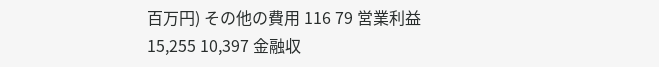百万円) その他の費用 116 79 営業利益 15,255 10,397 金融収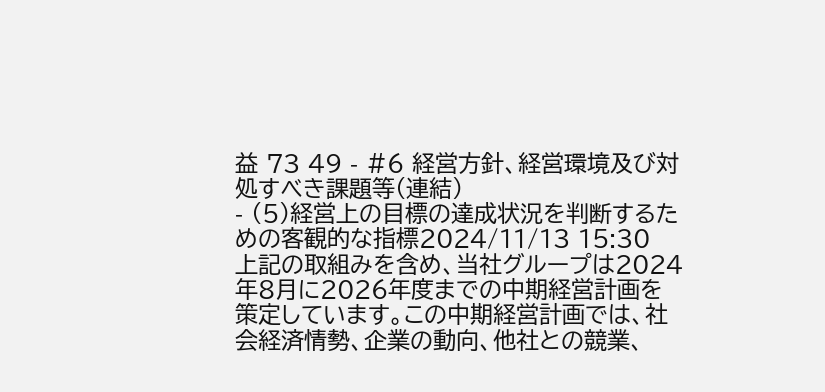益 73 49 - #6 経営方針、経営環境及び対処すべき課題等(連結)
- (5)経営上の目標の達成状況を判断するための客観的な指標2024/11/13 15:30
上記の取組みを含め、当社グループは2024年8月に2026年度までの中期経営計画を策定しています。この中期経営計画では、社会経済情勢、企業の動向、他社との競業、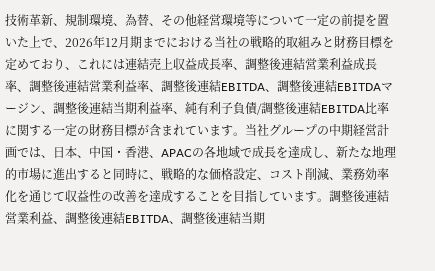技術革新、規制環境、為替、その他経営環境等について一定の前提を置いた上で、2026年12月期までにおける当社の戦略的取組みと財務目標を定めており、これには連結売上収益成長率、調整後連結営業利益成長率、調整後連結営業利益率、調整後連結EBITDA、調整後連結EBITDAマージン、調整後連結当期利益率、純有利子負債/調整後連結EBITDA比率に関する一定の財務目標が含まれています。当社グループの中期経営計画では、日本、中国・香港、APACの各地域で成長を達成し、新たな地理的市場に進出すると同時に、戦略的な価格設定、コスト削減、業務効率化を通じて収益性の改善を達成することを目指しています。調整後連結営業利益、調整後連結EBITDA、調整後連結当期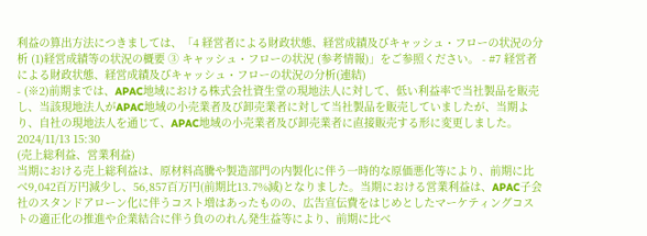利益の算出方法につきましては、「4 経営者による財政状態、経営成績及びキャッシュ・フローの状況の分析 (1)経営成績等の状況の概要 ③ キャッシュ・フローの状況 (参考情報)」をご参照ください。 - #7 経営者による財政状態、経営成績及びキャッシュ・フローの状況の分析(連結)
- (※2)前期までは、APAC地域における株式会社資生堂の現地法人に対して、低い利益率で当社製品を販売し、当該現地法人がAPAC地域の小売業者及び卸売業者に対して当社製品を販売していましたが、当期より、自社の現地法人を通じて、APAC地域の小売業者及び卸売業者に直接販売する形に変更しました。2024/11/13 15:30
(売上総利益、営業利益)
当期における売上総利益は、原材料高騰や製造部門の内製化に伴う一時的な原価悪化等により、前期に比べ9,042百万円減少し、56,857百万円(前期比13.7%減)となりました。当期における営業利益は、APAC子会社のスタンドアローン化に伴うコスト増はあったものの、広告宣伝費をはじめとしたマーケティングコストの適正化の推進や企業結合に伴う負ののれん発生益等により、前期に比べ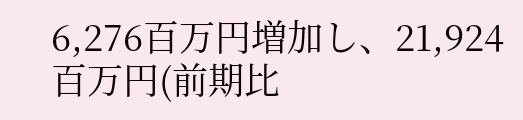6,276百万円増加し、21,924百万円(前期比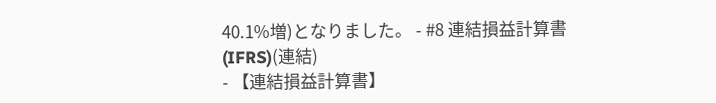40.1%増)となりました。 - #8 連結損益計算書(IFRS)(連結)
- 【連結損益計算書】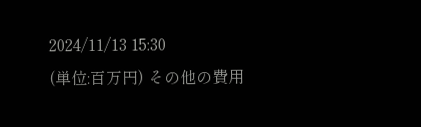2024/11/13 15:30
(単位:百万円) その他の費用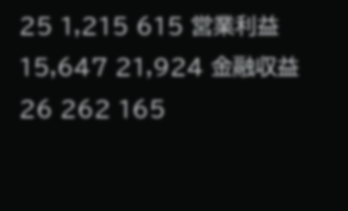25 1,215 615 営業利益 15,647 21,924 金融収益 26 262 165